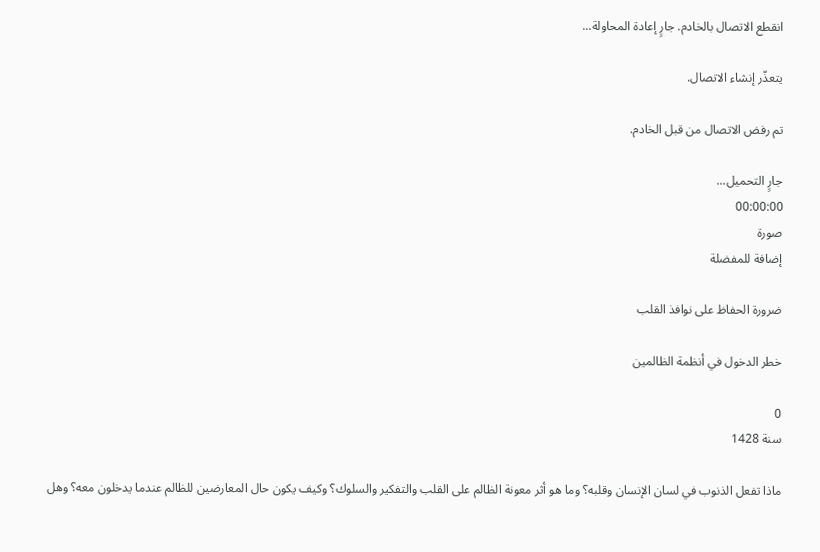انقطع الاتصال بالخادم. جارٍ إعادة المحاولة...

يتعذّر إنشاء الاتصال.

تم رفض الاتصال من قبل الخادم.

جارٍ التحميل...
00:00:00
صورة
إضافة للمفضلة

ضرورة الحفاظ على نوافذ القلب

خطر الدخول في أنظمة الظالمين

0
سنة 1428

ماذا تفعل الذنوب في لسان الإنسان وقلبه؟ وما هو أثر معونة الظالم على القلب والتفكير والسلوك؟ وكيف يكون حال المعارضين للظالم عندما يدخلون معه؟ وهل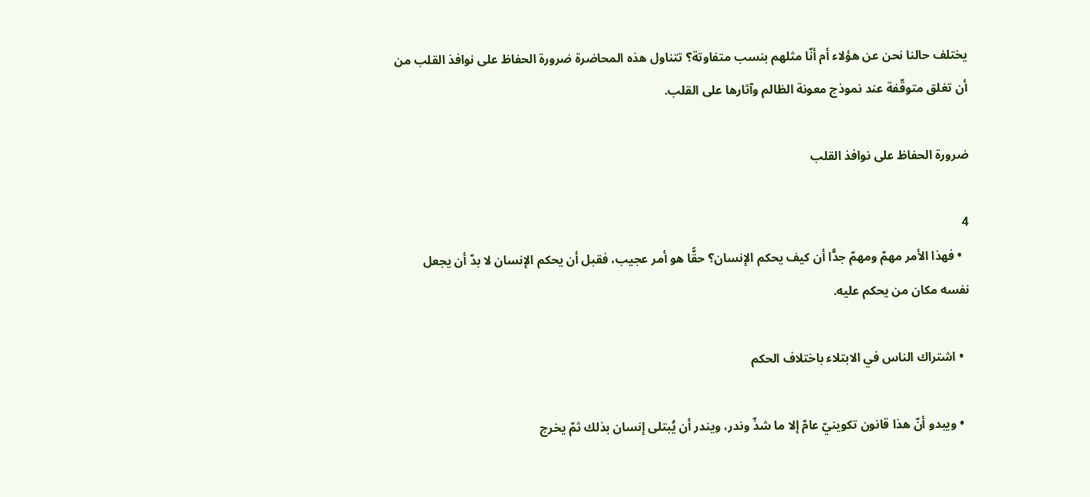يختلف حالنا نحن عن هؤلاء أم أنّا مثلهم بنسب متفاوتة؟ تتناول هذه المحاضرة ضرورة الحفاظ على نوافذ القلب من أن تغلق متوقّفة عند نموذج معونة الظالم وآثارها على القلب.

ضرورة الحفاظ على نوافذ القلب

4
  • فهذا الأمر مهمّ ومهمّ جدًّا أن كيف يحكم الإنسان؟ حقًّا هو أمر عجيب، فقبل أن يحكم الإنسان لا بدّ أن يجعل نفسه مكان من يحكم عليه.

  • اشتراك الناس في الابتلاء باختلاف الحكم

  • ويبدو أنّ هذا قانون تكوينيّ عامّ إلا ما شذّ وندر، ويندر أن يُبتلى إنسان بذلك ثمّ يخرج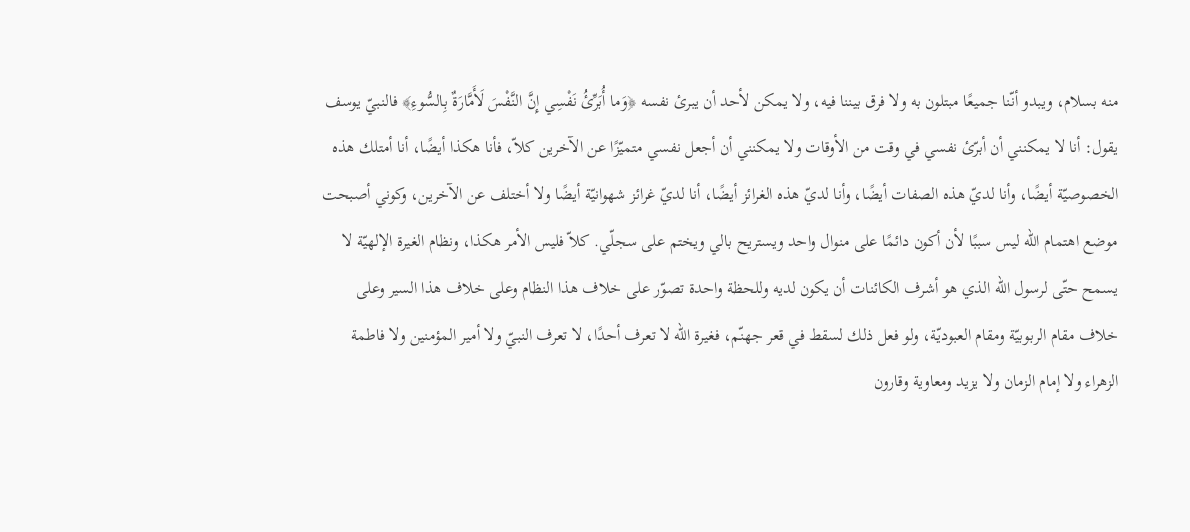منه بسلام، ويبدو أنّنا جميعًا مبتلون به ولا فرق بيننا فيه، ولا يمكن لأحد أن يبرئ نفسه ﴿وَما أُبَرِّئُ نَفْسِي إِنَّ النَّفْسَ لَأَمَّارَةٌ بِالسُّوءِ﴾ فالنبيّ يوسف يقول: أنا لا يمكنني أن أبرّئ نفسي في وقت من الأوقات ولا يمكنني أن أجعل نفسي متميّزًا عن الآخرين كلاّ، فأنا هكذا أيضًا، أنا أمتلك هذه الخصوصيّة أيضًا، وأنا لديّ هذه الصفات أيضًا، وأنا لديّ هذه الغرائز أيضًا، أنا لديّ غرائز شهوانيّة أيضًا ولا أختلف عن الآخرين، وكوني أصبحت موضع اهتمام الله ليس سببًا لأن أكون دائمًا على منوال واحد ويستريح بالي ويختم على سجلّي. كلاّ فليس الأمر هكذا، ونظام الغيرة الإلهيّة لا يسمح حتّى لرسول الله الذي هو أشرف الكائنات أن يكون لديه وللحظة واحدة تصوّر على خلاف هذا النظام وعلى خلاف هذا السير وعلى خلاف مقام الربوبيّة ومقام العبوديّة، ولو فعل ذلك لسقط في قعر جهنّم، فغيرة الله لا تعرف أحدًا، لا تعرف النبيّ ولا أمير المؤمنين ولا فاطمة الزهراء ولا إمام الزمان ولا يزيد ومعاوية وقارون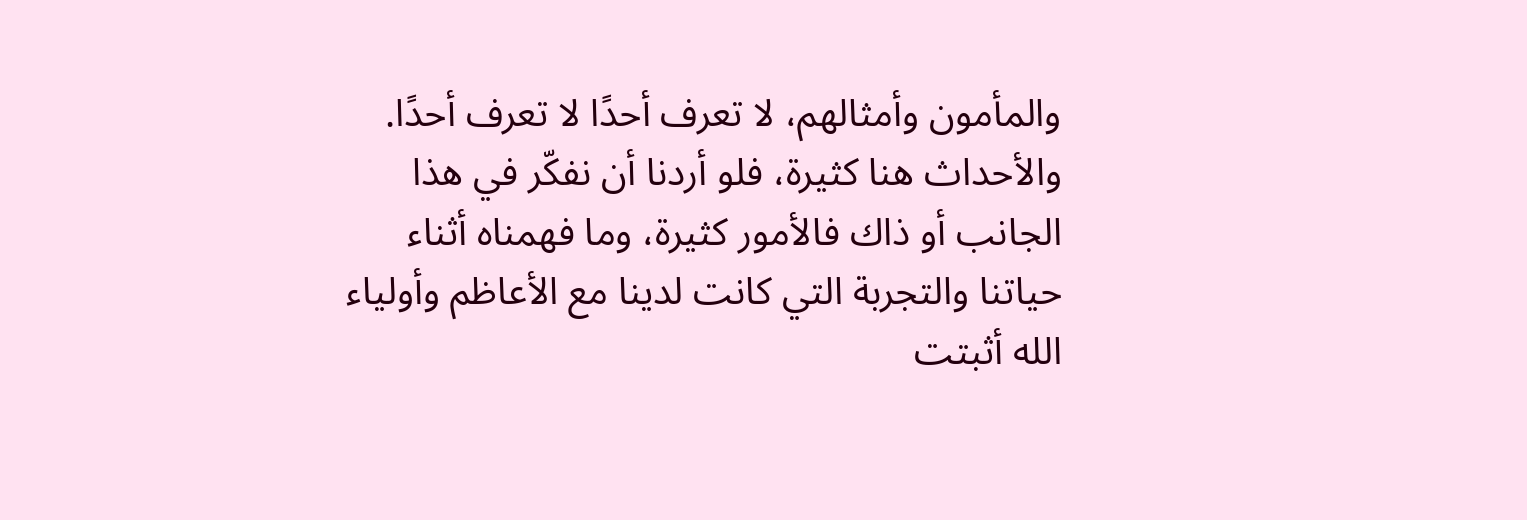والمأمون وأمثالهم، لا تعرف أحدًا لا تعرف أحدًا. والأحداث هنا كثيرة، فلو أردنا أن نفكّر في هذا الجانب أو ذاك فالأمور كثيرة، وما فهمناه أثناء حياتنا والتجربة التي كانت لدينا مع الأعاظم وأولياء الله أثبتت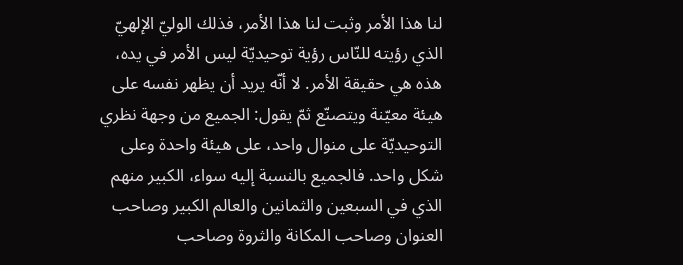لنا هذا الأمر وثبت لنا هذا الأمر، فذلك الوليّ الإلهيّ الذي رؤيته للنّاس رؤية توحيديّة ليس الأمر في يده، هذه هي حقيقة الأمر. لا أنّه يريد أن يظهر نفسه على هيئة معيّنة ويتصنّع ثمّ يقول: الجميع من وجهة نظري التوحيديّة على منوال واحد، على هيئة واحدة وعلى شكل واحد. فالجميع بالنسبة إليه سواء، الكبير منهم الذي في السبعين والثمانين والعالم الكبير وصاحب العنوان وصاحب المكانة والثروة وصاحب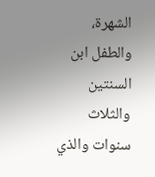الشهرة، والطفل ابن السنتين والثلاث سنوات والذي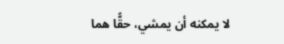لا يمكنه أن يمشي، حقًّا هما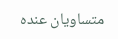متساويان عنده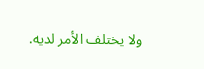ولا يختلف الأمر لديه.